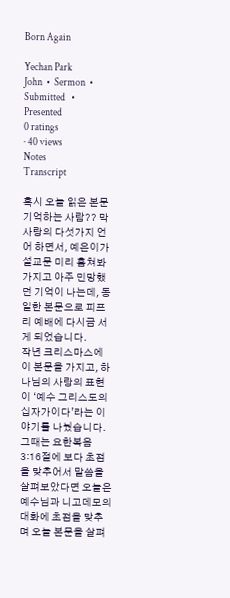Born Again

Yechan Park
John  •  Sermon  •  Submitted   •  Presented
0 ratings
· 40 views
Notes
Transcript

혹시 오늘 읽은 본문 기억하는 사람?? 막 사랑의 다섯가지 언어 하면서, 예은이가 설교문 미리 훔쳐봐가지고 아주 민망했던 기억이 나는데, 동일한 본문으로 피프리 예배에 다시금 서게 되었습니다.
작년 크리스마스에 이 본문을 가지고, 하나님의 사랑의 표현이 ‘예수 그리스도의 십자가이다’라는 이야기를 나눴습니다. 그때는 요한복음 3:16절에 보다 초점을 맞추어서 말씀을 살펴보았다면 오늘은 예수님과 니고데모의 대화에 초점을 맞추며 오늘 본문을 살펴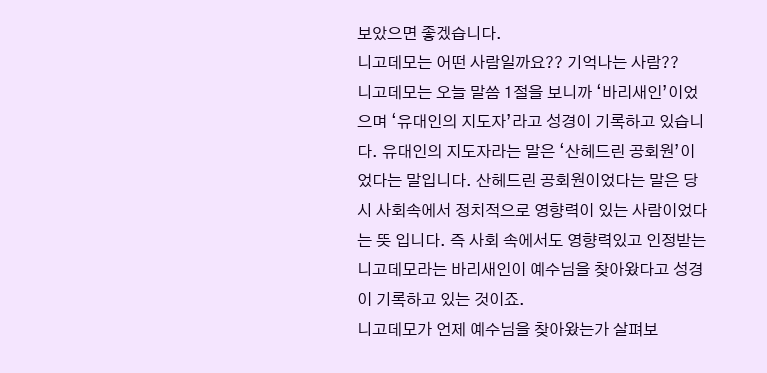보았으면 좋겠습니다.
니고데모는 어떤 사람일까요?? 기억나는 사람??
니고데모는 오늘 말씀 1절을 보니까 ‘바리새인’이었으며 ‘유대인의 지도자’라고 성경이 기록하고 있습니다. 유대인의 지도자라는 말은 ‘산헤드린 공회원’이었다는 말입니다. 산헤드린 공회원이었다는 말은 당시 사회속에서 정치적으로 영향력이 있는 사람이었다는 뜻 입니다. 즉 사회 속에서도 영향력있고 인정받는 니고데모라는 바리새인이 예수님을 찾아왔다고 성경이 기록하고 있는 것이죠.
니고데모가 언제 예수님을 찾아왔는가 살펴보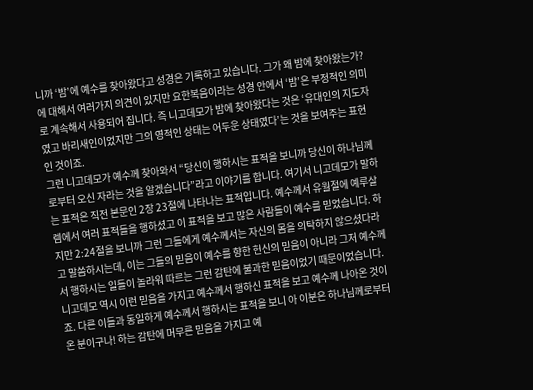니까 ‘밤’에 예수를 찾아왔다고 성경은 기록하고 있습니다. 그가 왜 밤에 찾아왔는가?에 대해서 여러가지 의견이 있지만 요한복음이라는 성경 안에서 ‘밤’은 부정적인 의미로 계속해서 사용되어 집니다. 즉 니고데모가 밤에 찾아왔다는 것은 ‘유대인의 지도자였고 바리새인이었지만 그의 영적인 상태는 어두운 상태였다’는 것을 보여주는 표현인 것이죠.
그런 니고데모가 예수께 찾아와서 “당신이 행하시는 표적을 보니까 당신이 하나님께로부터 오신 자라는 것을 알겠습니다”라고 이야기를 합니다. 여기서 니고데모가 말하는 표적은 직전 본문인 2장 23절에 나타나는 표적입니다. 예수께서 유월절에 예루살렘에서 여러 표적들을 행하셨고 이 표적을 보고 많은 사람들이 예수를 믿었습니다. 하지만 2:24절을 보니까 그런 그들에게 예수께서는 자신의 몸을 의탁하지 않으셨다라고 말씀하시는데, 이는 그들의 믿음이 예수를 향한 헌신의 믿음이 아니라 그저 예수께서 행하시는 일들이 놀라워 따르는 그런 감탄에 불과한 믿음이었기 때문이었습니다.
니고데모 역시 이런 믿음을 가지고 예수께서 행하신 표적을 보고 예수께 나아온 것이죠. 다른 이들과 동일하게 예수께서 행하시는 표적을 보니 아 이분은 하나님께로부터 온 분이구나! 하는 감탄에 머무른 믿음을 가지고 예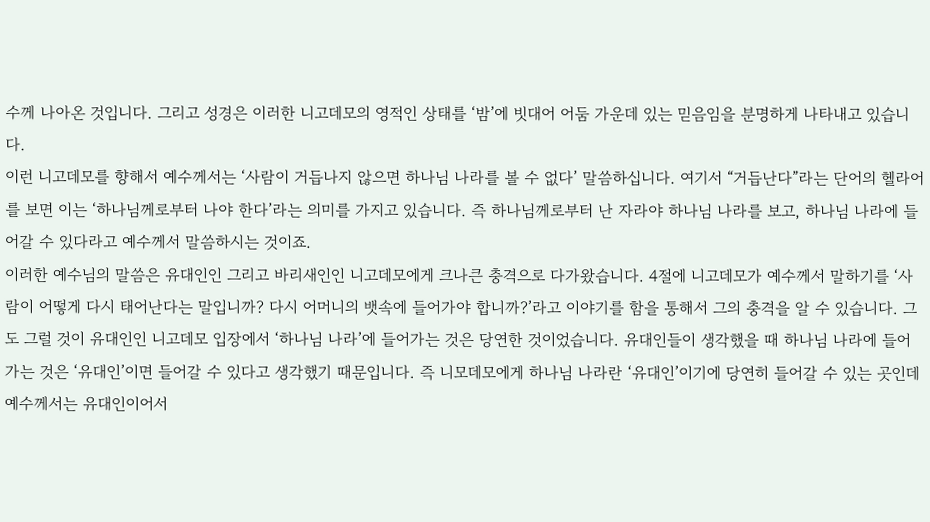수께 나아온 것입니다. 그리고 성경은 이러한 니고데모의 영적인 상태를 ‘밤’에 빗대어 어둠 가운데 있는 믿음임을 분명하게 나타내고 있습니다.
이런 니고데모를 향해서 예수께서는 ‘사람이 거듭나지 않으면 하나님 나라를 볼 수 없다’ 말씀하십니다. 여기서 “거듭난다”라는 단어의 헬라어를 보면 이는 ‘하나님께로부터 나야 한다’라는 의미를 가지고 있습니다. 즉 하나님께로부터 난 자라야 하나님 나라를 보고, 하나님 나라에 들어갈 수 있다라고 예수께서 말씀하시는 것이죠.
이러한 예수님의 말씀은 유대인인 그리고 바리새인인 니고데모에게 크나큰 충격으로 다가왔습니다. 4절에 니고데모가 예수께서 말하기를 ‘사람이 어떻게 다시 태어난다는 말입니까? 다시 어머니의 뱃속에 들어가야 합니까?’라고 이야기를 함을 통해서 그의 충격을 알 수 있습니다. 그도 그럴 것이 유대인인 니고데모 입장에서 ‘하나님 나라’에 들어가는 것은 당연한 것이었습니다. 유대인들이 생각했을 때 하나님 나라에 들어가는 것은 ‘유대인’이면 들어갈 수 있다고 생각했기 때문입니다. 즉 니모데모에게 하나님 나라란 ‘유대인’이기에 당연히 들어갈 수 있는 곳인데 예수께서는 유대인이어서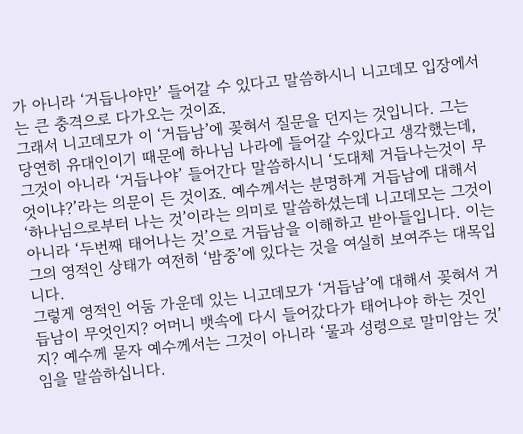가 아니라 ‘거듭나야만’ 들어갈 수 있다고 말씀하시니 니고데모 입장에서는 큰 충격으로 다가오는 것이죠.
그래서 니고데모가 이 ‘거듭남’에 꽂혀서 질문을 던지는 것입니다. 그는 당연히 유대인이기 때문에 하나님 나라에 들어갈 수있다고 생각했는데, 그것이 아니라 ‘거듭나야’ 들어간다 말씀하시니 ‘도대체 거듭나는것이 무엇이냐?’라는 의문이 든 것이죠. 예수께서는 분명하게 거듭남에 대해서 ‘하나님으로부터 나는 것’이라는 의미로 말씀하셨는데 니고데모는 그것이 아니라 ‘두번째 태어나는 것’으로 거듭남을 이해하고 받아들입니다. 이는 그의 영적인 상태가 여전히 ‘밤중’에 있다는 것을 여실히 보여주는 대목입니다.
그렇게 영적인 어둠 가운데 있는 니고데모가 ‘거듭남’에 대해서 꽂혀서 거듭남이 무엇인지? 어머니 뱃속에 다시 들어갔다가 태어나야 하는 것인지? 예수께 묻자 예수께서는 그것이 아니라 ‘물과 성령으로 말미암는 것’임을 말씀하십니다.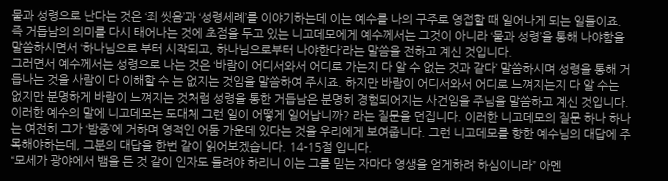물과 성령으로 난다는 것은 ‘죄 씻음’과 ‘성령세례’를 이야기하는데 이는 예수를 나의 구주로 영접할 때 일어나게 되는 일들이죠. 즉 거듭남의 의미를 다시 태어나는 것에 초점을 두고 있는 니고데모에게 예수께서는 그것이 아니라 ‘물과 성령’을 통해 나야함을 말씀하시면서 ‘하나님으로 부터 시작되고, 하나님으로부터 나야한다’라는 말씀을 전하고 계신 것입니다.
그러면서 예수께서는 성령으로 나는 것은 ‘바람이 어디서와서 어디로 가는지 다 알 수 없는 것과 같다’ 말씀하시며 성령을 통해 거듭나는 것을 사람이 다 이해할 수 는 없지는 것임을 말씀하여 주시죠. 하지만 바람이 어디서와서 어디로 느껴지는지 다 알 수는 없지만 분명하게 바람이 느껴지는 것처럼 성령을 통한 거듭남은 분명히 경험되어지는 사건임을 주님을 말씀하고 계신 것입니다.
이러한 예수의 말에 니고데모는 도대체 그런 일이 어떻게 일어납니까? 라는 질문을 던집니다. 이러한 니고데모의 질문 하나 하나는 여전히 그가 ‘밤중’에 거하며 영적인 어둠 가운데 있다는 것을 우리에게 보여줍니다. 그런 니고데모를 향한 예수님의 대답에 주목해야하는데, 그분의 대답을 한번 같이 읽어보겠습니다. 14-15절 입니다.
“모세가 광야에서 뱀을 든 것 같이 인자도 들려야 하리니 이는 그를 믿는 자마다 영생을 얻게하려 하심이니라” 아멘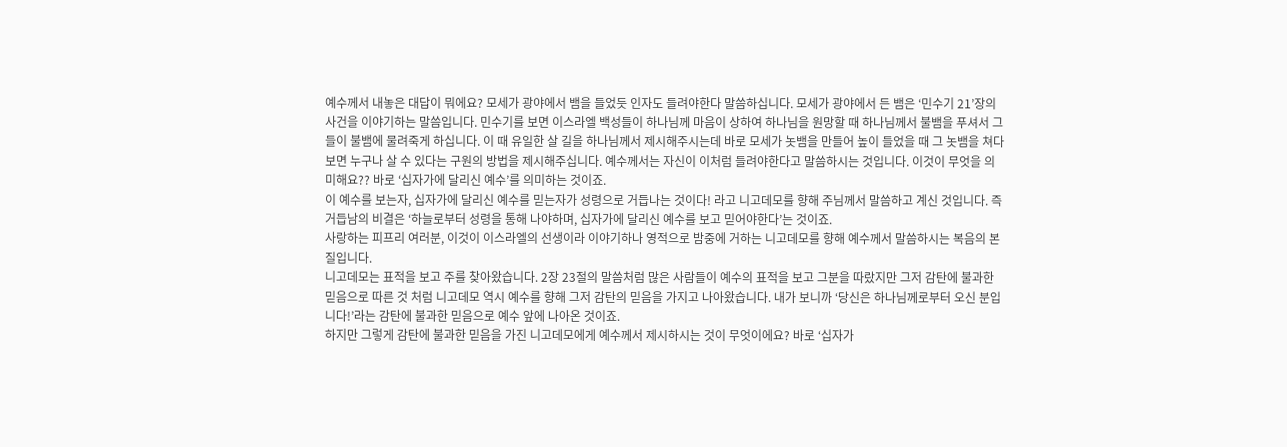예수께서 내놓은 대답이 뭐에요? 모세가 광야에서 뱀을 들었듯 인자도 들려야한다 말씀하십니다. 모세가 광야에서 든 뱀은 ‘민수기 21’장의 사건을 이야기하는 말씀입니다. 민수기를 보면 이스라엘 백성들이 하나님께 마음이 상하여 하나님을 원망할 때 하나님께서 불뱀을 푸셔서 그들이 불뱀에 물려죽게 하십니다. 이 때 유일한 살 길을 하나님께서 제시해주시는데 바로 모세가 놋뱀을 만들어 높이 들었을 때 그 놋뱀을 쳐다보면 누구나 살 수 있다는 구원의 방법을 제시해주십니다. 예수께서는 자신이 이처럼 들려야한다고 말씀하시는 것입니다. 이것이 무엇을 의미해요?? 바로 ‘십자가에 달리신 예수’를 의미하는 것이죠.
이 예수를 보는자, 십자가에 달리신 예수를 믿는자가 성령으로 거듭나는 것이다! 라고 니고데모를 향해 주님께서 말씀하고 계신 것입니다. 즉 거듭남의 비결은 ‘하늘로부터 성령을 통해 나야하며, 십자가에 달리신 예수를 보고 믿어야한다’는 것이죠.
사랑하는 피프리 여러분, 이것이 이스라엘의 선생이라 이야기하나 영적으로 밤중에 거하는 니고데모를 향해 예수께서 말씀하시는 복음의 본질입니다.
니고데모는 표적을 보고 주를 찾아왔습니다. 2장 23절의 말씀처럼 많은 사람들이 예수의 표적을 보고 그분을 따랐지만 그저 감탄에 불과한 믿음으로 따른 것 처럼 니고데모 역시 예수를 향해 그저 감탄의 믿음을 가지고 나아왔습니다. 내가 보니까 ‘당신은 하나님께로부터 오신 분입니다!’라는 감탄에 불과한 믿음으로 예수 앞에 나아온 것이죠.
하지만 그렇게 감탄에 불과한 믿음을 가진 니고데모에게 예수께서 제시하시는 것이 무엇이에요? 바로 ‘십자가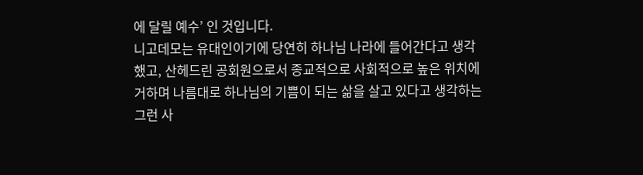에 달릴 예수’ 인 것입니다.
니고데모는 유대인이기에 당연히 하나님 나라에 들어간다고 생각했고, 산헤드린 공회원으로서 종교적으로 사회적으로 높은 위치에 거하며 나름대로 하나님의 기쁨이 되는 삶을 살고 있다고 생각하는 그런 사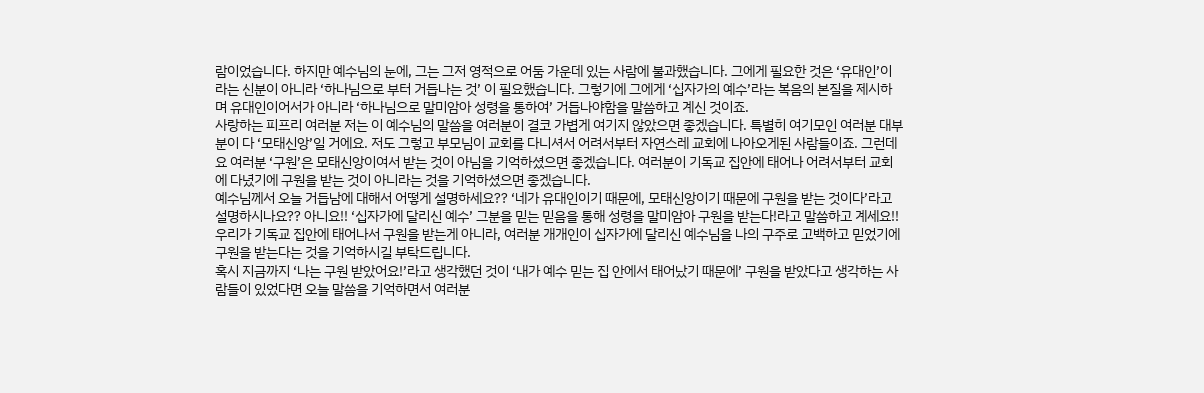람이었습니다. 하지만 예수님의 눈에, 그는 그저 영적으로 어둠 가운데 있는 사람에 불과했습니다. 그에게 필요한 것은 ‘유대인’이라는 신분이 아니라 ‘하나님으로 부터 거듭나는 것’ 이 필요했습니다. 그렇기에 그에게 ‘십자가의 예수’라는 복음의 본질을 제시하며 유대인이어서가 아니라 ‘하나님으로 말미암아 성령을 통하여’ 거듭나야함을 말씀하고 계신 것이죠.
사랑하는 피프리 여러분 저는 이 예수님의 말씀을 여러분이 결코 가볍게 여기지 않았으면 좋겠습니다. 특별히 여기모인 여러분 대부분이 다 ‘모태신앙’일 거에요. 저도 그렇고 부모님이 교회를 다니셔서 어려서부터 자연스레 교회에 나아오게된 사람들이죠. 그런데요 여러분 ‘구원’은 모태신앙이여서 받는 것이 아님을 기억하셨으면 좋겠습니다. 여러분이 기독교 집안에 태어나 어려서부터 교회에 다녔기에 구원을 받는 것이 아니라는 것을 기억하셨으면 좋겠습니다.
예수님께서 오늘 거듭남에 대해서 어떻게 설명하세요?? ‘네가 유대인이기 때문에, 모태신앙이기 때문에 구원을 받는 것이다’라고 설명하시나요?? 아니요!! ‘십자가에 달리신 예수’ 그분을 믿는 믿음을 통해 성령을 말미암아 구원을 받는다!라고 말씀하고 계세요!! 우리가 기독교 집안에 태어나서 구원을 받는게 아니라, 여러분 개개인이 십자가에 달리신 예수님을 나의 구주로 고백하고 믿었기에 구원을 받는다는 것을 기억하시길 부탁드립니다.
혹시 지금까지 ‘나는 구원 받았어요!’라고 생각했던 것이 ‘내가 예수 믿는 집 안에서 태어났기 때문에’ 구원을 받았다고 생각하는 사람들이 있었다면 오늘 말씀을 기억하면서 여러분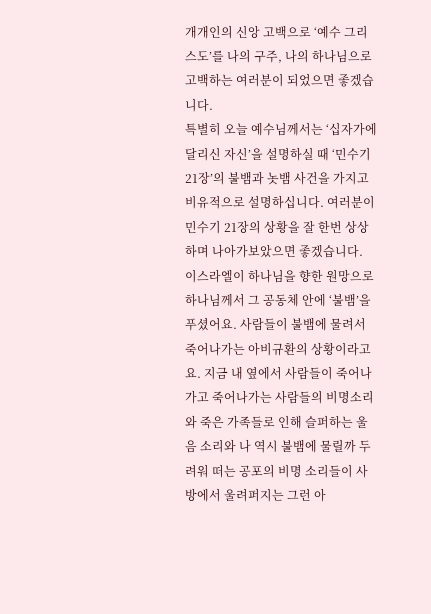개개인의 신앙 고백으로 ‘예수 그리스도’를 나의 구주, 나의 하나님으로 고백하는 여러분이 되었으면 좋겠습니다.
특별히 오늘 예수님께서는 ‘십자가에 달리신 자신’을 설명하실 때 ‘민수기 21장’의 불뱀과 놋뱀 사건을 가지고 비유적으로 설명하십니다. 여러분이 민수기 21장의 상황을 잘 한번 상상하며 나아가보았으면 좋겠습니다.
이스라엘이 하나님을 향한 원망으로 하나님께서 그 공동체 안에 ‘불뱀’을 푸셨어요. 사람들이 불뱀에 물려서 죽어나가는 아비규환의 상황이라고요. 지금 내 옆에서 사람들이 죽어나가고 죽어나가는 사람들의 비명소리와 죽은 가족들로 인해 슬퍼하는 울음 소리와 나 역시 불뱀에 물릴까 두려워 떠는 공포의 비명 소리들이 사방에서 울려퍼지는 그런 아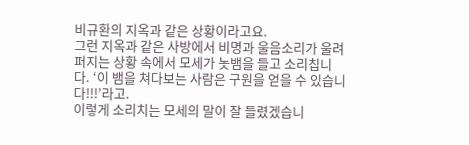비규환의 지옥과 같은 상황이라고요.
그런 지옥과 같은 사방에서 비명과 울음소리가 울려퍼지는 상황 속에서 모세가 놋뱀을 들고 소리칩니다. ‘이 뱀을 쳐다보는 사람은 구원을 얻을 수 있습니다!!!’라고.
이렇게 소리치는 모세의 말이 잘 들렸겠습니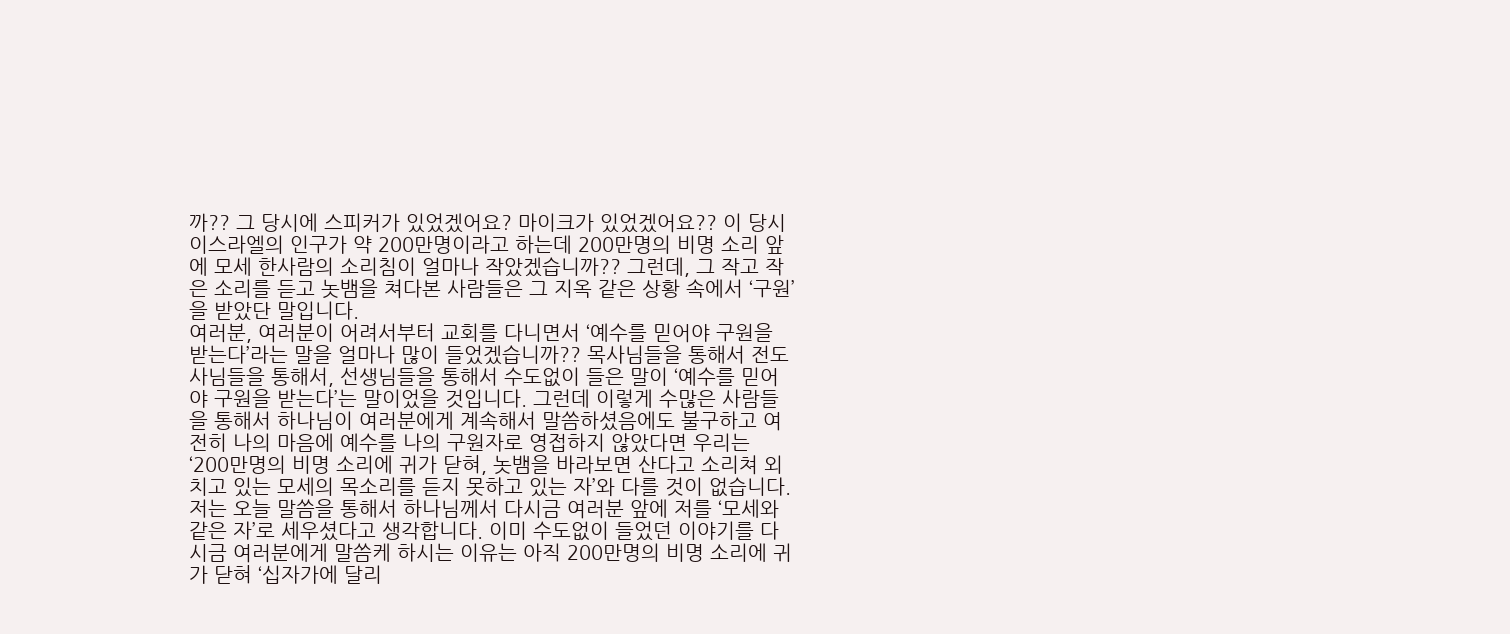까?? 그 당시에 스피커가 있었겠어요? 마이크가 있었겠어요?? 이 당시 이스라엘의 인구가 약 200만명이라고 하는데 200만명의 비명 소리 앞에 모세 한사람의 소리침이 얼마나 작았겠습니까?? 그런데, 그 작고 작은 소리를 듣고 놋뱀을 쳐다본 사람들은 그 지옥 같은 상황 속에서 ‘구원’을 받았단 말입니다.
여러분, 여러분이 어려서부터 교회를 다니면서 ‘예수를 믿어야 구원을 받는다’라는 말을 얼마나 많이 들었겠습니까?? 목사님들을 통해서 전도사님들을 통해서, 선생님들을 통해서 수도없이 들은 말이 ‘예수를 믿어야 구원을 받는다’는 말이었을 것입니다. 그런데 이렇게 수많은 사람들을 통해서 하나님이 여러분에게 계속해서 말씀하셨음에도 불구하고 여전히 나의 마음에 예수를 나의 구원자로 영접하지 않았다면 우리는 ‘200만명의 비명 소리에 귀가 닫혀, 놋뱀을 바라보면 산다고 소리쳐 외치고 있는 모세의 목소리를 듣지 못하고 있는 자’와 다를 것이 없습니다.
저는 오늘 말씀을 통해서 하나님께서 다시금 여러분 앞에 저를 ‘모세와 같은 자’로 세우셨다고 생각합니다. 이미 수도없이 들었던 이야기를 다시금 여러분에게 말씀케 하시는 이유는 아직 200만명의 비명 소리에 귀가 닫혀 ‘십자가에 달리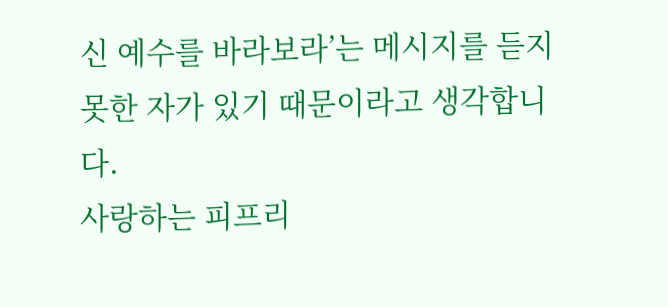신 예수를 바라보라’는 메시지를 듣지 못한 자가 있기 때문이라고 생각합니다.
사랑하는 피프리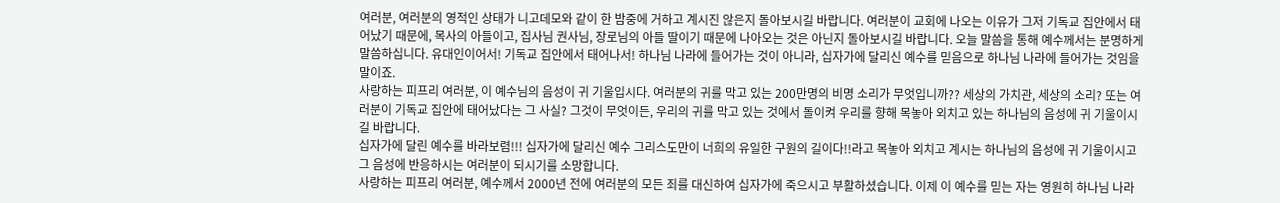여러분, 여러분의 영적인 상태가 니고데모와 같이 한 밤중에 거하고 계시진 않은지 돌아보시길 바랍니다. 여러분이 교회에 나오는 이유가 그저 기독교 집안에서 태어났기 때문에, 목사의 아들이고, 집사님 권사님, 장로님의 아들 딸이기 때문에 나아오는 것은 아닌지 돌아보시길 바랍니다. 오늘 말씀을 통해 예수께서는 분명하게 말씀하십니다. 유대인이어서! 기독교 집안에서 태어나서! 하나님 나라에 들어가는 것이 아니라, 십자가에 달리신 예수를 믿음으로 하나님 나라에 들어가는 것임을 말이죠.
사랑하는 피프리 여러분, 이 예수님의 음성이 귀 기울입시다. 여러분의 귀를 막고 있는 200만명의 비명 소리가 무엇입니까?? 세상의 가치관, 세상의 소리? 또는 여러분이 기독교 집안에 태어났다는 그 사실? 그것이 무엇이든, 우리의 귀를 막고 있는 것에서 돌이켜 우리를 향해 목놓아 외치고 있는 하나님의 음성에 귀 기울이시길 바랍니다.
십자가에 달린 예수를 바라보렴!!! 십자가에 달리신 예수 그리스도만이 너희의 유일한 구원의 길이다!!라고 목놓아 외치고 계시는 하나님의 음성에 귀 기울이시고 그 음성에 반응하시는 여러분이 되시기를 소망합니다.
사랑하는 피프리 여러분, 예수께서 2000년 전에 여러분의 모든 죄를 대신하여 십자가에 죽으시고 부활하셨습니다. 이제 이 예수를 믿는 자는 영원히 하나님 나라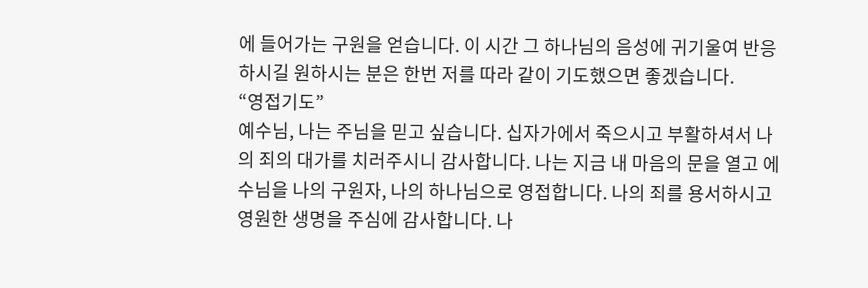에 들어가는 구원을 얻습니다. 이 시간 그 하나님의 음성에 귀기울여 반응하시길 원하시는 분은 한번 저를 따라 같이 기도했으면 좋겠습니다.
“영접기도”
예수님, 나는 주님을 믿고 싶습니다. 십자가에서 죽으시고 부활하셔서 나의 죄의 대가를 치러주시니 감사합니다. 나는 지금 내 마음의 문을 열고 에수님을 나의 구원자, 나의 하나님으로 영접합니다. 나의 죄를 용서하시고 영원한 생명을 주심에 감사합니다. 나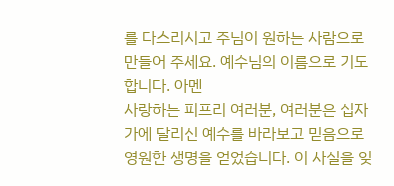를 다스리시고 주님이 원하는 사람으로 만들어 주세요. 예수님의 이름으로 기도합니다. 아멘
사랑하는 피프리 여러분, 여러분은 십자가에 달리신 예수를 바라보고 믿음으로 영원한 생명을 얻었습니다. 이 사실을 잊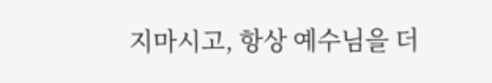지마시고, 항상 예수님을 더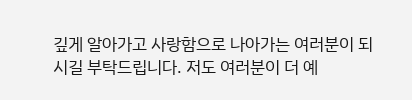깊게 알아가고 사랑함으로 나아가는 여러분이 되시길 부탁드립니다. 저도 여러분이 더 예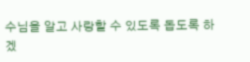수님을 알고 사랑할 수 있도록 돕도록 하겠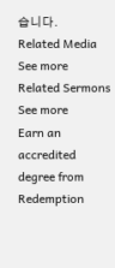습니다.
Related Media
See more
Related Sermons
See more
Earn an accredited degree from Redemption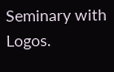Seminary with Logos.